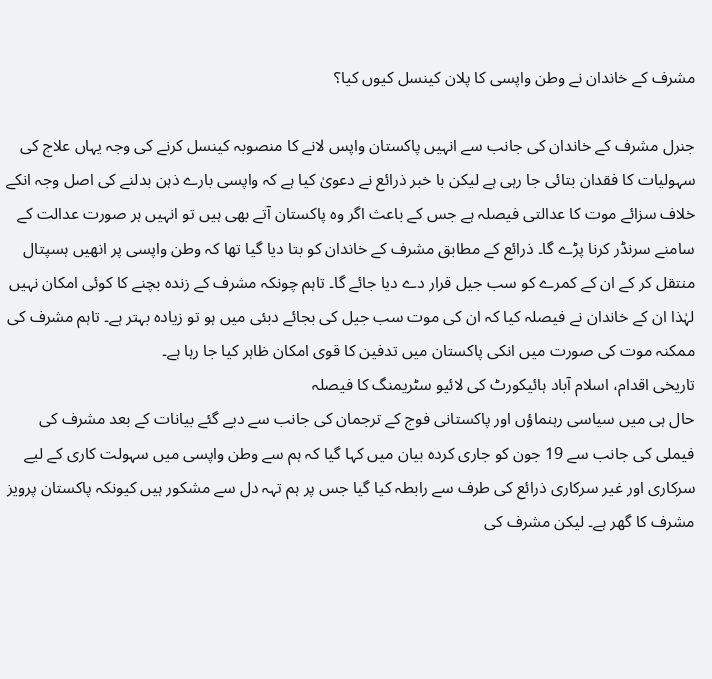مشرف کے خاندان نے وطن واپسی کا پلان کینسل کیوں کیا؟

جنرل مشرف کے خاندان کی جانب سے انہیں پاکستان واپس لانے کا منصوبہ کینسل کرنے کی وجہ یہاں علاج کی سہولیات کا فقدان بتائی جا رہی ہے لیکن با خبر ذرائع نے دعویٰ کیا ہے کہ واپسی بارے ذہن بدلنے کی اصل وجہ انکے خلاف سزائے موت کا عدالتی فیصلہ ہے جس کے باعث اگر وہ پاکستان آتے بھی ہیں تو انہیں ہر صورت عدالت کے سامنے سرنڈر کرنا پڑے گا۔ ذرائع کے مطابق مشرف کے خاندان کو بتا دیا گیا تھا کہ وطن واپسی پر انھیں ہسپتال منتقل کر کے ان کے کمرے کو سب جیل قرار دے دیا جائے گا۔ تاہم چونکہ مشرف کے زندہ بچنے کا کوئی امکان نہیں لہٰذا ان کے خاندان نے فیصلہ کیا کہ ان کی موت سب جیل کی بجائے دبئی میں ہو تو زیادہ بہتر ہے۔ تاہم مشرف کی ممکنہ موت کی صورت میں انکی پاکستان میں تدفین کا قوی امکان ظاہر کیا جا رہا ہے۔
تاریخی اقدام، اسلام آباد ہائیکورٹ کی لائیو سٹریمنگ کا فیصلہ
حال ہی میں سیاسی رہنماؤں اور پاکستانی فوج کے ترجمان کی جانب سے دیے گئے بیانات کے بعد مشرف کی فیملی کی جانب سے 19 جون کو جاری کردہ بیان میں کہا گیا کہ ہم سے وطن واپسی میں سہولت کاری کے لیے سرکاری اور غیر سرکاری ذرائع کی طرف سے رابطہ کیا گیا جس پر ہم تہہ دل سے مشکور ہیں کیونکہ پاکستان پرویز مشرف کا گھر ہے۔ لیکن مشرف کی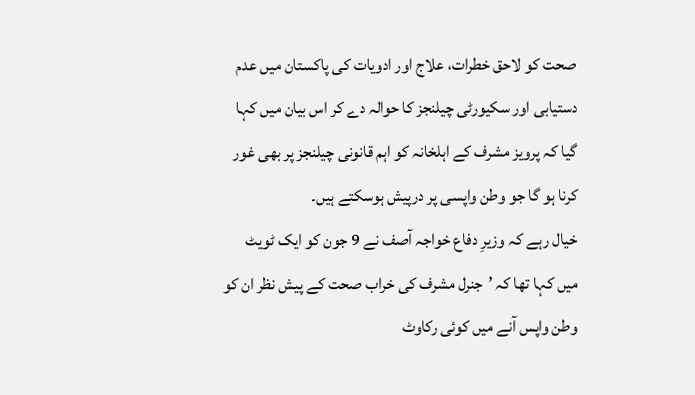صحت کو لاحق خطرات، علاج اور ادویات کی پاکستان میں عدم دستیابی اور سکیورٹی چیلنجز کا حوالہ دے کر اس بیان میں کہا گیا کہ پرویز مشرف کے اہلخانہ کو اہم قانونی چیلنجز پر بھی غور کرنا ہو گا جو وطن واپسی پر درپیش ہوسکتے ہیں۔
خیال رہے کہ وزیرِ دفاع خواجہ آصف نے 9 جون کو ایک ٹویٹ میں کہا تھا کہ ’جنرل مشرف کی خراب صحت کے پیش نظر ان کو وطن واپس آنے میں کوئی رکاوٹ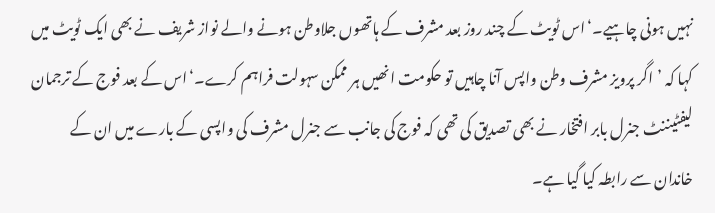نہیں ہونی چاہیے۔‘اس ٹویٹ کے چند روز بعد مشرف کے ہاتھوں جلاوطن ہونے والے نواز شریف نے بھی ایک ٹویٹ میں کہا کہ ’اگر پرویز مشرف وطن واپس آنا چاہیں تو حکومت انھیں ہر ممکن سہولت فراہم کرے۔‘اس کے بعد فوج کے ترجمان لیفٹیننٹ جنرل بابر افتخار نے بھی تصدیق کی تھی کہ فوج کی جانب سے جنرل مشرف کی واپسی کے بارے میں ان کے خاندان سے رابطہ کیا گیا ہے۔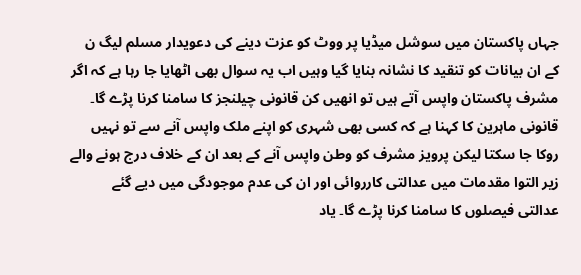جہاں پاکستان میں سوشل میڈیا پر ووٹ کو عزت دینے کی دعویدار مسلم لیگ ن کے ان بیانات کو تنقید کا نشانہ بنایا گیا وہیں اب یہ سوال بھی اٹھایا جا رہا ہے کہ اگر مشرف پاکستان واپس آتے ہیں تو انھیں کن قانونی چیلنجز کا سامنا کرنا پڑے گا۔
قانونی ماہرین کا کہنا ہے کہ کسی بھی شہری کو اپنے ملک واپس آنے سے تو نہیں روکا جا سکتا لیکن پرویز مشرف کو وطن واپس آنے کے بعد ان کے خلاف درج ہونے والے زیر التوا مقدمات میں عدالتی کارروائی اور ان کی عدم موجودگی میں دیے گئے عدالتی فیصلوں کا سامنا کرنا پڑے گا۔ یاد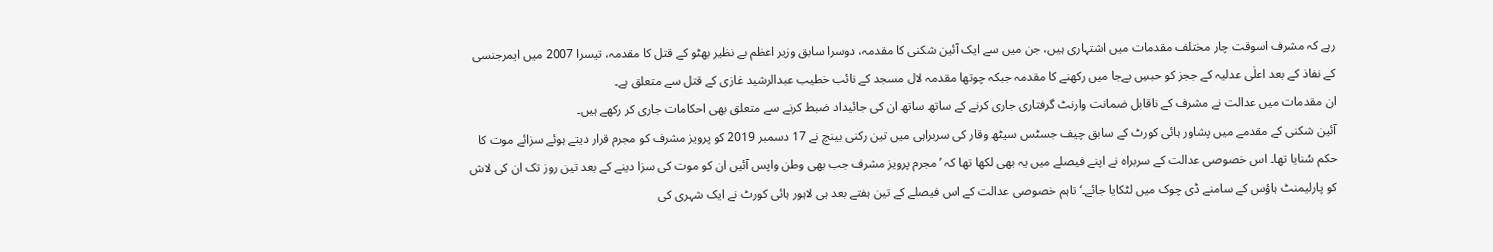رہے کہ مشرف اسوقت چار مختلف مقدمات میں اشتہاری ہیں، جن میں سے ایک آئین شکنی کا مقدمہ، دوسرا سابق وزیر اعظم بے نظیر بھٹو کے قتل کا مقدمہ، تیسرا 2007 میں ایمرجنسی کے نفاذ کے بعد اعلٰی عدلیہ کے ججز کو حبسِ بےجا میں رکھنے کا مقدمہ جبکہ چوتھا مقدمہ لال مسجد کے نائب خطیب عبدالرشید غازی کے قتل سے متعلق ہے۔
ان مقدمات میں عدالت نے مشرف کے ناقابل ضمانت وارنٹ گرفتاری جاری کرنے کے ساتھ ساتھ ان کی جائیداد ضبط کرنے سے متعلق بھی احکامات جاری کر رکھے ہیں۔
آئین شکنی کے مقدمے میں پشاور ہائی کورٹ کے سابق چیف جسٹس سیٹھ وقار کی سربراہی میں تین رکنی بینچ نے 17 دسمبر 2019 کو پرویز مشرف کو مجرم قرار دیتے ہوئے سزائے موت کا حکم سُنایا تھا۔ اس خصوصی عدالت کے سربراہ نے اپنے فیصلے میں یہ بھی لکھا تھا کہ ’مجرم پرویز مشرف جب بھی وطن واپس آئیں ان کو موت کی سزا دینے کے بعد تین روز تک ان کی لاش کو پارلیمنٹ ہاؤس کے سامنے ڈی چوک میں لٹکایا جائے۔‘ تاہم خصوصی عدالت کے اس فیصلے کے تین ہفتے بعد ہی لاہور ہائی کورٹ نے ایک شہری کی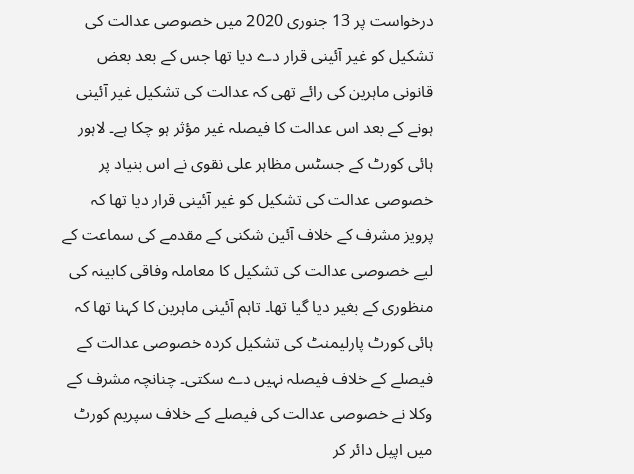درخواست پر 13 جنوری 2020 میں خصوصی عدالت کی تشکیل کو غیر آئینی قرار دے دیا تھا جس کے بعد بعض قانونی ماہرین کی رائے تھی کہ عدالت کی تشکیل غیر آئینی ہونے کے بعد اس عدالت کا فیصلہ غیر مؤثر ہو چکا ہے۔ لاہور ہائی کورٹ کے جسٹس مظاہر علی نقوی نے اس بنیاد پر خصوصی عدالت کی تشکیل کو غیر آئینی قرار دیا تھا کہ پرویز مشرف کے خلاف آئین شکنی کے مقدمے کی سماعت کے لیے خصوصی عدالت کی تشکیل کا معاملہ وفاقی کابینہ کی منظوری کے بغیر دیا گیا تھا۔ تاہم آئینی ماہرین کا کہنا تھا کہ ہائی کورٹ پارلیمنٹ کی تشکیل کردہ خصوصی عدالت کے فیصلے کے خلاف فیصلہ نہیں دے سکتی۔ چنانچہ مشرف کے وکلا نے خصوصی عدالت کی فیصلے کے خلاف سپریم کورٹ میں اپیل دائر کر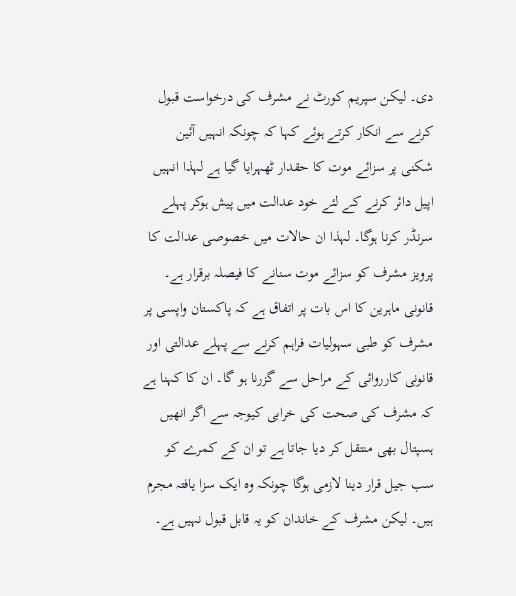دی۔ لیکن سپریم کورٹ نے مشرف کی درخواست قبول کرنے سے انکار کرتے ہوئے کہا کہ چونکہ انہیں آئین شکنی پر سزائے موت کا حقدار ٹھہرایا گیا ہے لہذا انہیں اپیل دائر کرنے کے لئے خود عدالت میں پیش ہوکر پہلے سرنڈر کرنا ہوگا۔ لہذا ان حالات میں خصوصی عدالت کا پرویز مشرف کو سزائے موت سنانے کا فیصلہ برقرار ہے۔
قانونی ماہرین کا اس بات پر اتفاق ہے کہ پاکستان واپسی پر مشرف کو طبی سہولیات فراہم کرنے سے پہلے عدالتی اور قانونی کارروائی کے مراحل سے گزرنا ہو گا۔ ان کا کہنا ہے کہ مشرف کی صحت کی خرابی کیوجہ سے اگر انھیں ہسپتال بھی منتقل کر دیا جاتا ہے تو ان کے کمرے کو سب جیل قرار دینا لازمی ہوگا چونکہ وہ ایک سزا یافتہ مجرم ہیں۔ لیکن مشرف کے خاندان کو یہ قابل قبول نہیں ہے۔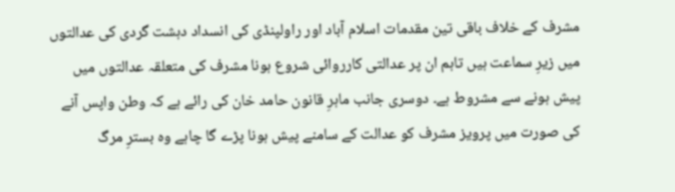مشرف کے خلاف باقی تین مقدمات اسلام آباد اور راولپنڈی کی انسداد دہشت گردی کی عدالتوں میں زیرِ سماعت ہیں تاہم ان پر عدالتی کارروائی شروع ہونا مشرف کی متعلقہ عدالتوں میں پیش ہونے سے مشروط ہے۔ دوسری جانب ماہرِ قانون حامد خان کی رائے ہے کہ وطن واپس آنے کی صورت میں پرویز مشرف کو عدالت کے سامنے پیش ہونا پڑے گا چاہے وہ بسترِ مرگ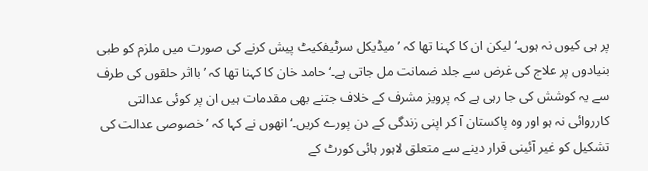پر ہی کیوں نہ ہوں۔‘ لیکن ان کا کہنا تھا کہ ’میڈیکل سرٹیفکیٹ پیش کرنے کی صورت میں ملزم کو طبی بنیادوں پر علاج کی غرض سے جلد ضمانت مل جاتی ہے۔‘ حامد خان کا کہنا تھا کہ ’بااثر حلقوں کی طرف سے یہ کوشش کی جا رہی ہے کہ پرویز مشرف کے خلاف جتنے بھی مقدمات ہیں ان پر کوئی عدالتی کارروائی نہ ہو اور وہ پاکستان آ کر اپنی زندگی کے دن پورے کریں۔‘ انھوں نے کہا کہ ’خصوصی عدالت کی تشکیل کو غیر آئینی قرار دینے سے متعلق لاہور ہائی کورٹ کے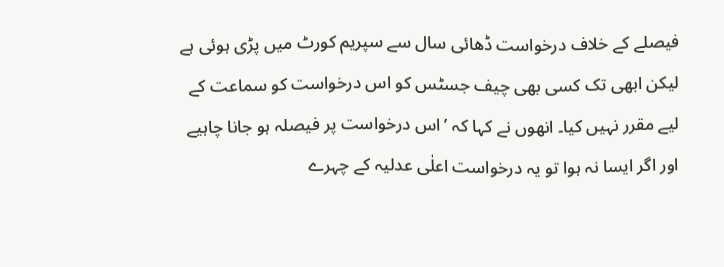فیصلے کے خلاف درخواست ڈھائی سال سے سپریم کورٹ میں پڑی ہوئی ہے لیکن ابھی تک کسی بھی چیف جسٹس کو اس درخواست کو سماعت کے لیے مقرر نہیں کیا۔ انھوں نے کہا کہ ’اس درخواست پر فیصلہ ہو جانا چاہیے اور اگر ایسا نہ ہوا تو یہ درخواست اعلٰی عدلیہ کے چہرے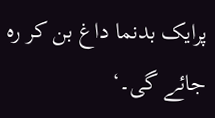پرایک بدنما داغ بن کر رہ جائے گی۔‘